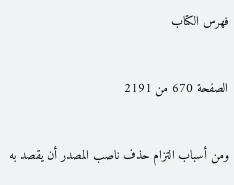فهرس الكتاب

الصفحة 670 من 2191

ومن أسباب التزام حذف ناصب المصدر أن يقصد به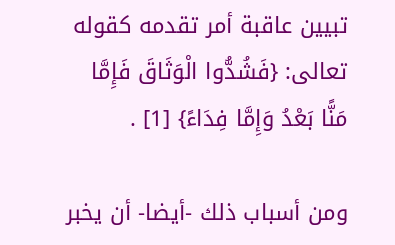تبيين عاقبة أمر تقدمه كقوله تعالى: {فَشُدُّوا الْوَثَاقَ فَإِمَّا مَنًّا بَعْدُ وَإِمَّا فِدَاءً} [1] .

ومن أسباب ذلك -أيضا- أن يخبر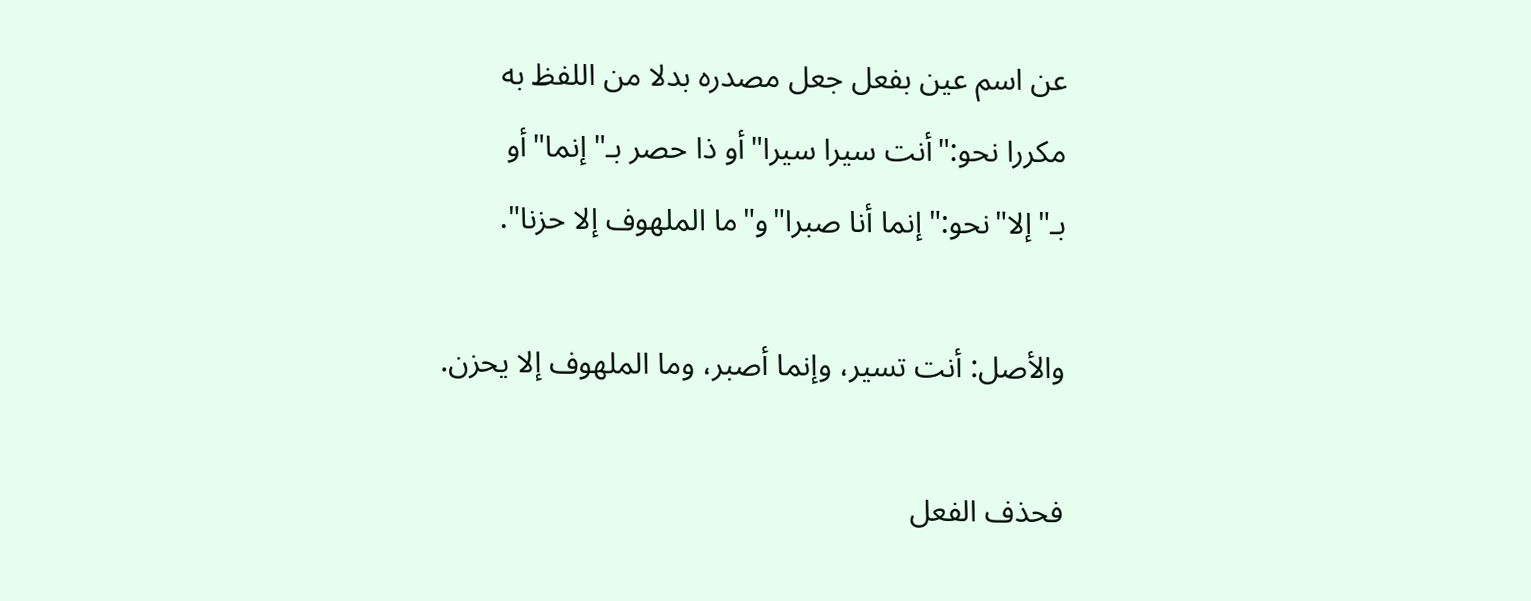عن اسم عين بفعل جعل مصدره بدلا من اللفظ به مكررا نحو:"أنت سيرا سيرا"أو ذا حصر بـ"إنما"أو بـ"إلا"نحو:"إنما أنا صبرا"و"ما الملهوف إلا حزنا".

والأصل: أنت تسير، وإنما أصبر، وما الملهوف إلا يحزن.

فحذف الفعل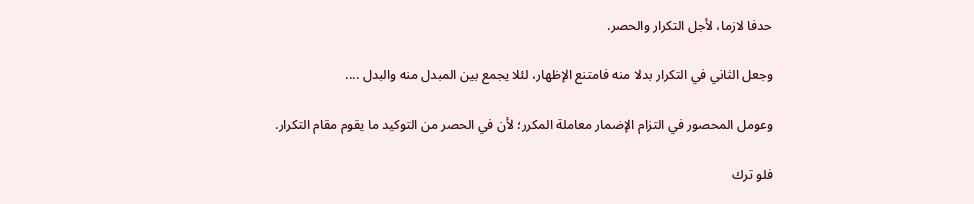حدفا لازما، لأجل التكرار والحصر.

وجعل الثاني في التكرار بدلا منه فامتنع الإظهار، لئلا يجمع بين المبدل منه والبدل ....

وعومل المحصور في التزام الإضمار معاملة المكرر؛ لأن في الحصر من التوكيد ما يقوم مقام التكرار.

فلو ترك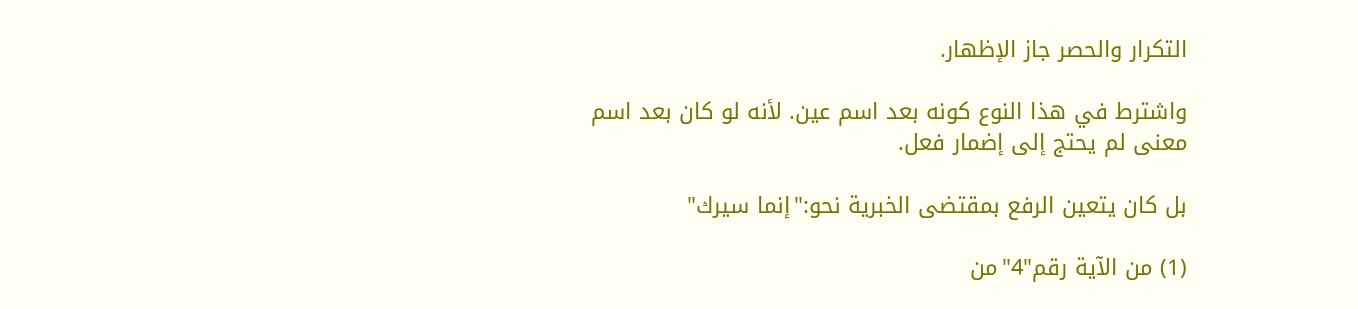التكرار والحصر جاز الإظهار.

واشترط في هذا النوع كونه بعد اسم عين. لأنه لو كان بعد اسم معنى لم يحتج إلى إضمار فعل.

بل كان يتعين الرفع بمقتضى الخبرية نحو:"إنما سيرك"

(1) من الآية رقم"4"من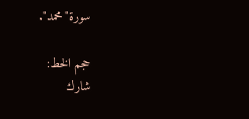سورة"محمد".

حجم الخط:
شارك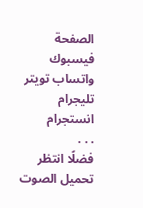الصفحة
فيسبوك واتساب تويتر تليجرام انستجرام
. . .
فضلًا انتظر تحميل الصوت